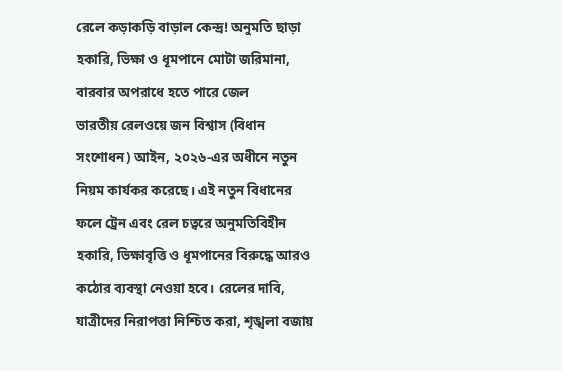রেলে কড়াকড়ি বাড়াল কেন্দ্র! অনুমতি ছাড়া হকারি, ভিক্ষা ও ধূমপানে মোটা জরিমানা, বারবার অপরাধে হতে পারে জেল
ভারতীয় রেলওয়ে জন বিশ্বাস (বিধান সংশোধন) আইন, ২০২৬-এর অধীনে নতুন নিয়ম কার্যকর করেছে। এই নতুন বিধানের ফলে ট্রেন এবং রেল চত্বরে অনুমতিবিহীন হকারি, ভিক্ষাবৃত্তি ও ধূমপানের বিরুদ্ধে আরও কঠোর ব্যবস্থা নেওয়া হবে। রেলের দাবি, যাত্রীদের নিরাপত্তা নিশ্চিত করা, শৃঙ্খলা বজায়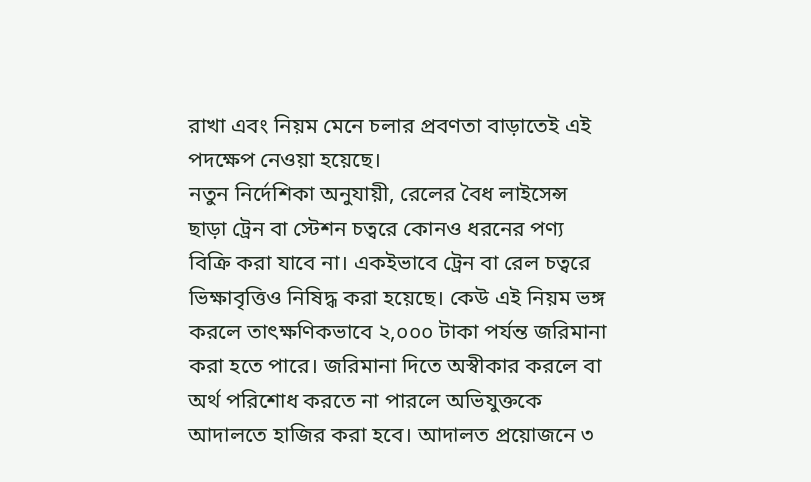রাখা এবং নিয়ম মেনে চলার প্রবণতা বাড়াতেই এই পদক্ষেপ নেওয়া হয়েছে।
নতুন নির্দেশিকা অনুযায়ী, রেলের বৈধ লাইসেন্স ছাড়া ট্রেন বা স্টেশন চত্বরে কোনও ধরনের পণ্য বিক্রি করা যাবে না। একইভাবে ট্রেন বা রেল চত্বরে ভিক্ষাবৃত্তিও নিষিদ্ধ করা হয়েছে। কেউ এই নিয়ম ভঙ্গ করলে তাৎক্ষণিকভাবে ২,০০০ টাকা পর্যন্ত জরিমানা করা হতে পারে। জরিমানা দিতে অস্বীকার করলে বা অর্থ পরিশোধ করতে না পারলে অভিযুক্তকে আদালতে হাজির করা হবে। আদালত প্রয়োজনে ৩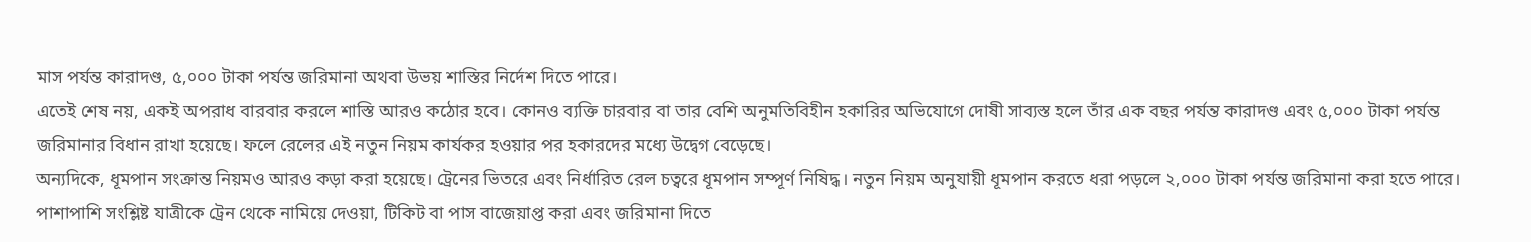মাস পর্যন্ত কারাদণ্ড, ৫,০০০ টাকা পর্যন্ত জরিমানা অথবা উভয় শাস্তির নির্দেশ দিতে পারে।
এতেই শেষ নয়, একই অপরাধ বারবার করলে শাস্তি আরও কঠোর হবে। কোনও ব্যক্তি চারবার বা তার বেশি অনুমতিবিহীন হকারির অভিযোগে দোষী সাব্যস্ত হলে তাঁর এক বছর পর্যন্ত কারাদণ্ড এবং ৫,০০০ টাকা পর্যন্ত জরিমানার বিধান রাখা হয়েছে। ফলে রেলের এই নতুন নিয়ম কার্যকর হওয়ার পর হকারদের মধ্যে উদ্বেগ বেড়েছে।
অন্যদিকে, ধূমপান সংক্রান্ত নিয়মও আরও কড়া করা হয়েছে। ট্রেনের ভিতরে এবং নির্ধারিত রেল চত্বরে ধূমপান সম্পূর্ণ নিষিদ্ধ। নতুন নিয়ম অনুযায়ী ধূমপান করতে ধরা পড়লে ২,০০০ টাকা পর্যন্ত জরিমানা করা হতে পারে। পাশাপাশি সংশ্লিষ্ট যাত্রীকে ট্রেন থেকে নামিয়ে দেওয়া, টিকিট বা পাস বাজেয়াপ্ত করা এবং জরিমানা দিতে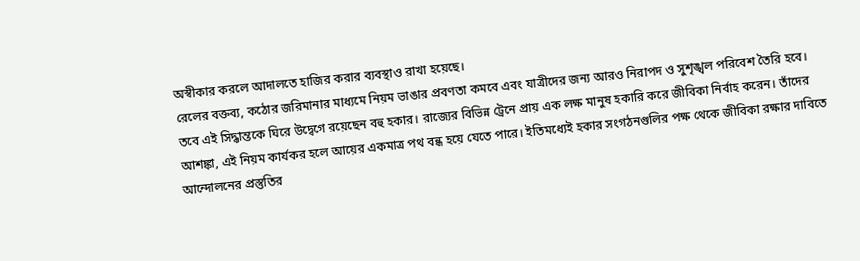অস্বীকার করলে আদালতে হাজির করার ব্যবস্থাও রাখা হয়েছে।
রেলের বক্তব্য, কঠোর জরিমানার মাধ্যমে নিয়ম ভাঙার প্রবণতা কমবে এবং যাত্রীদের জন্য আরও নিরাপদ ও সুশৃঙ্খল পরিবেশ তৈরি হবে। তবে এই সিদ্ধান্তকে ঘিরে উদ্বেগে রয়েছেন বহু হকার। রাজ্যের বিভিন্ন ট্রেনে প্রায় এক লক্ষ মানুষ হকারি করে জীবিকা নির্বাহ করেন। তাঁদের আশঙ্কা, এই নিয়ম কার্যকর হলে আয়ের একমাত্র পথ বন্ধ হয়ে যেতে পারে। ইতিমধ্যেই হকার সংগঠনগুলির পক্ষ থেকে জীবিকা রক্ষার দাবিতে আন্দোলনের প্রস্তুতির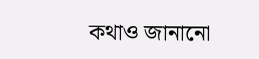কথাও জানানো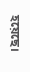হয়েছে।